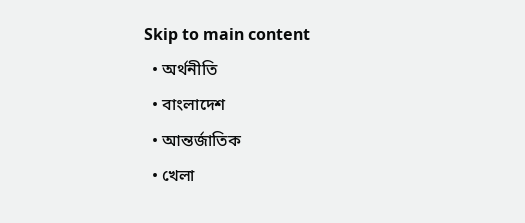Skip to main content
  • অর্থনীতি
  • বাংলাদেশ
  • আন্তর্জাতিক
  • খেলা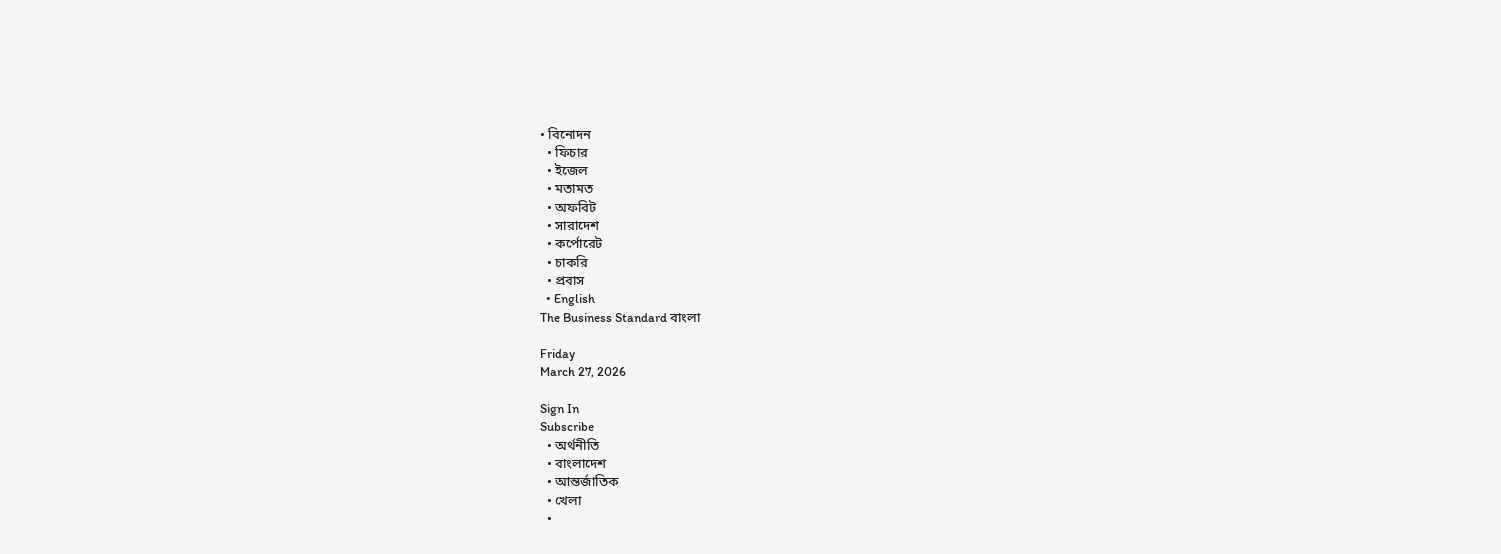• বিনোদন
  • ফিচার
  • ইজেল
  • মতামত
  • অফবিট
  • সারাদেশ
  • কর্পোরেট
  • চাকরি
  • প্রবাস
  • English
The Business Standard বাংলা

Friday
March 27, 2026

Sign In
Subscribe
  • অর্থনীতি
  • বাংলাদেশ
  • আন্তর্জাতিক
  • খেলা
  •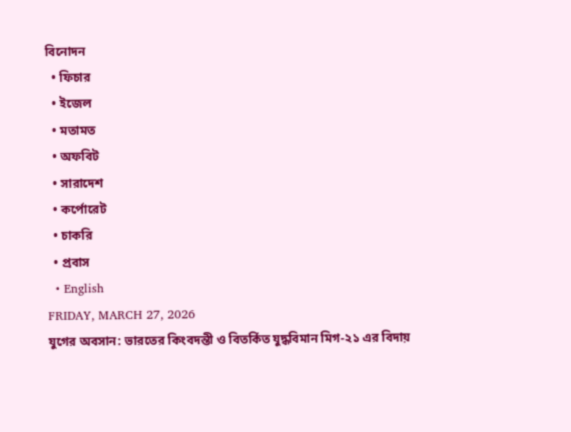বিনোদন
  • ফিচার
  • ইজেল
  • মতামত
  • অফবিট
  • সারাদেশ
  • কর্পোরেট
  • চাকরি
  • প্রবাস
  • English
FRIDAY, MARCH 27, 2026
যুগের অবসান: ভারতের কিংবদন্তী ও বিতর্কিত যুদ্ধবিমান মিগ-২১ এর বিদায়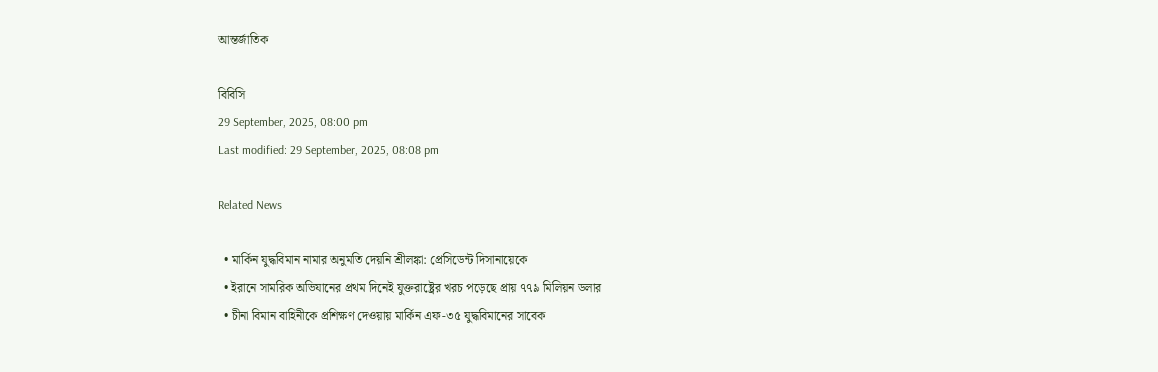আন্তর্জাতিক

বিবিসি
29 September, 2025, 08:00 pm
Last modified: 29 September, 2025, 08:08 pm

Related News

  • মার্কিন যুদ্ধবিমান নামার অনুমতি দেয়নি শ্রীলঙ্কা: প্রেসিডেন্ট দিসানায়েকে
  • ইরানে সামরিক অভিযানের প্রথম দিনেই যুক্তরাষ্ট্রের খরচ পড়েছে প্রায় ৭৭৯ মিলিয়ন ডলার
  • চীনা বিমান বাহিনীকে প্রশিক্ষণ দেওয়ায় মার্কিন এফ-৩৫ যুদ্ধবিমানের সাবেক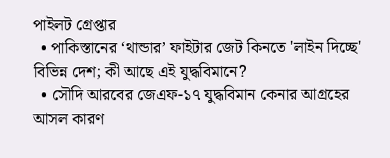পাইলট গ্রেপ্তার
  • পাকিস্তানের ‘থান্ডার’ ফাইটার জেট কিনতে 'লাইন দিচ্ছে' বিভিন্ন দেশ; কী আছে এই যুদ্ধবিমানে?
  • সৌদি আরবের জেএফ-১৭ যুদ্ধবিমান কেনার আগ্রহের আসল কারণ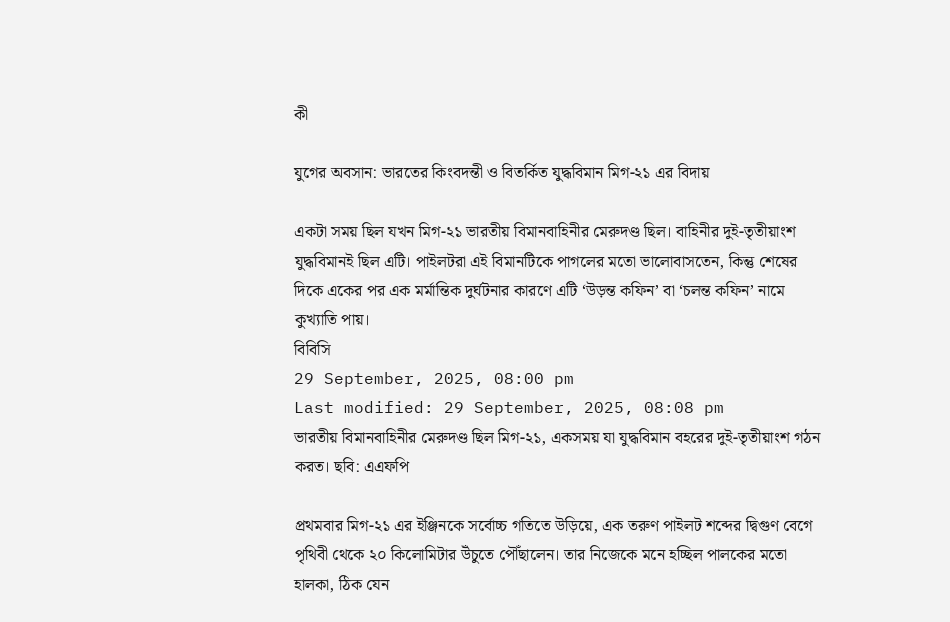কী

যুগের অবসান: ভারতের কিংবদন্তী ও বিতর্কিত যুদ্ধবিমান মিগ-২১ এর বিদায়

একটা সময় ছিল যখন মিগ-২১ ভারতীয় বিমানবাহিনীর মেরুদণ্ড ছিল। বাহিনীর দুই-তৃতীয়াংশ যুদ্ধবিমানই ছিল এটি। পাইলটরা এই বিমানটিকে পাগলের মতো ভালোবাসতেন, কিন্তু শেষের দিকে একের পর এক মর্মান্তিক দুর্ঘটনার কারণে এটি ‘উড়ন্ত কফিন’ বা ‘চলন্ত কফিন’ নামে কুখ্যাতি পায়।
বিবিসি
29 September, 2025, 08:00 pm
Last modified: 29 September, 2025, 08:08 pm
ভারতীয় বিমানবাহিনীর মেরুদণ্ড ছিল মিগ-২১, একসময় যা যুদ্ধবিমান বহরের দুই-তৃতীয়াংশ গঠন করত। ছবি: এএফপি

প্রথমবার মিগ-২১ এর ইঞ্জিনকে সর্বোচ্চ গতিতে উড়িয়ে, এক তরুণ পাইলট শব্দের দ্বিগুণ বেগে পৃথিবী থেকে ২০ কিলোমিটার উঁচুতে পৌঁছালেন। তার নিজেকে মনে হচ্ছিল পালকের মতো হালকা, ঠিক যেন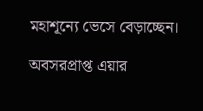মহাশূন্যে ভেসে বেড়াচ্ছেন।

অবসরপ্রাপ্ত এয়ার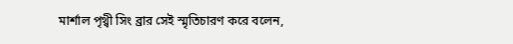মার্শাল পৃথ্বী সিং ব্রার সেই স্মৃতিচারণ করে বলেন,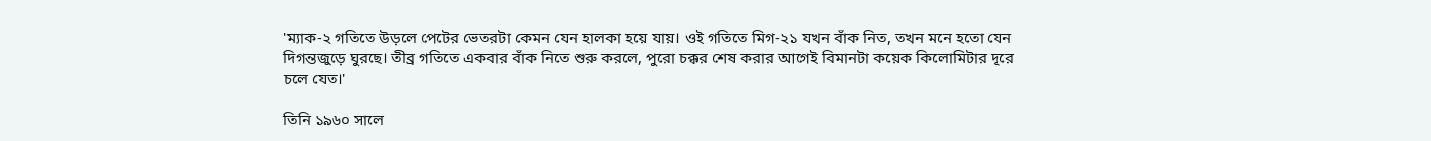'ম্যাক-২ গতিতে উড়লে পেটের ভেতরটা কেমন যেন হালকা হয়ে যায়। ওই গতিতে মিগ-২১ যখন বাঁক নিত, তখন মনে হতো যেন দিগন্তজুড়ে ঘুরছে। তীব্র গতিতে একবার বাঁক নিতে শুরু করলে, পুরো চক্কর শেষ করার আগেই বিমানটা কয়েক কিলোমিটার দূরে চলে যেত।'

তিনি ১৯৬০ সালে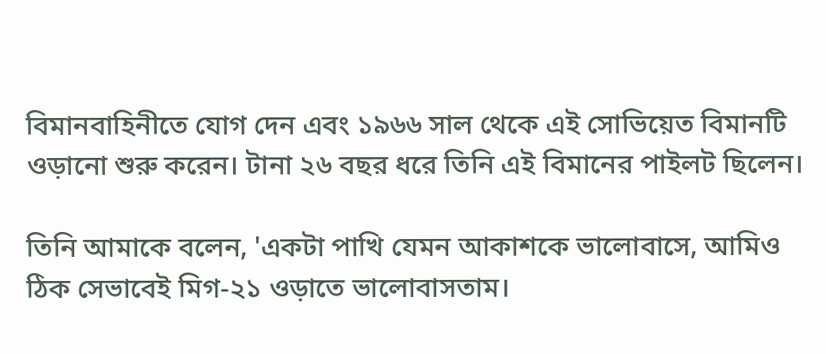বিমানবাহিনীতে যোগ দেন এবং ১৯৬৬ সাল থেকে এই সোভিয়েত বিমানটি ওড়ানো শুরু করেন। টানা ২৬ বছর ধরে তিনি এই বিমানের পাইলট ছিলেন।

তিনি আমাকে বলেন, 'একটা পাখি যেমন আকাশকে ভালোবাসে, আমিও ঠিক সেভাবেই মিগ-২১ ওড়াতে ভালোবাসতাম।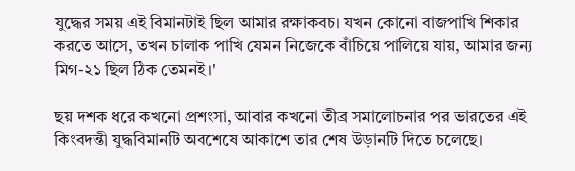যুদ্ধের সময় এই বিমানটাই ছিল আমার রক্ষাকবচ। যখন কোনো বাজপাখি শিকার করতে আসে, তখন চালাক পাখি যেমন নিজেকে বাঁচিয়ে পালিয়ে যায়, আমার জন্য মিগ-২১ ছিল ঠিক তেমনই।'

ছয় দশক ধরে কখনো প্রশংসা, আবার কখনো তীব্র সমালোচনার পর ভারতের এই কিংবদন্তী যুদ্ধবিমানটি অবশেষে আকাশে তার শেষ উড়ানটি দিতে চলেছে।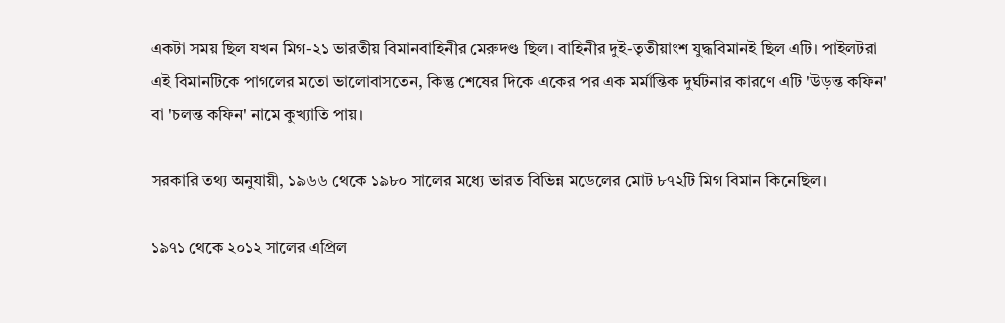একটা সময় ছিল যখন মিগ-২১ ভারতীয় বিমানবাহিনীর মেরুদণ্ড ছিল। বাহিনীর দুই-তৃতীয়াংশ যুদ্ধবিমানই ছিল এটি। পাইলটরা এই বিমানটিকে পাগলের মতো ভালোবাসতেন, কিন্তু শেষের দিকে একের পর এক মর্মান্তিক দুর্ঘটনার কারণে এটি 'উড়ন্ত কফিন' বা 'চলন্ত কফিন' নামে কুখ্যাতি পায়।

সরকারি তথ্য অনুযায়ী, ১৯৬৬ থেকে ১৯৮০ সালের মধ্যে ভারত বিভিন্ন মডেলের মোট ৮৭২টি মিগ বিমান কিনেছিল।

১৯৭১ থেকে ২০১২ সালের এপ্রিল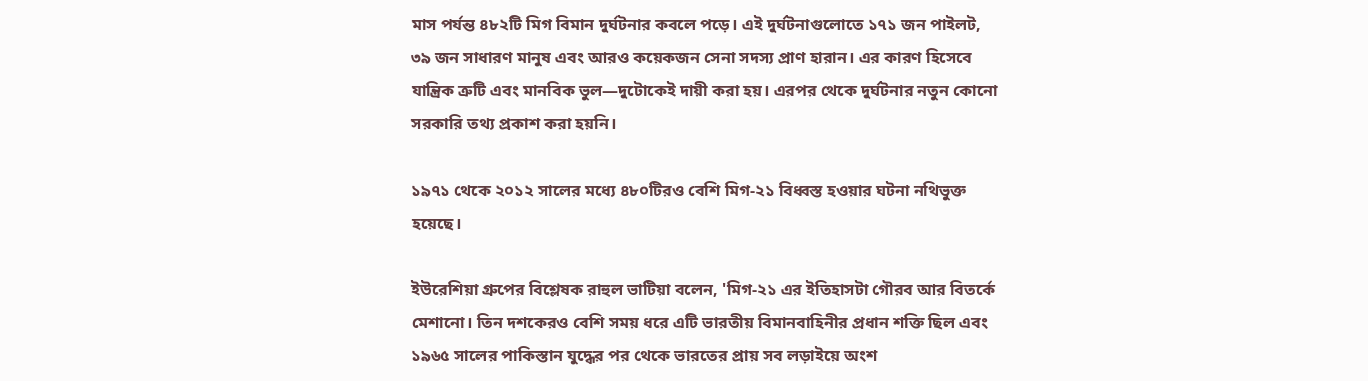মাস পর্যন্ত ৪৮২টি মিগ বিমান দুর্ঘটনার কবলে পড়ে। এই দুর্ঘটনাগুলোতে ১৭১ জন পাইলট, ৩৯ জন সাধারণ মানুষ এবং আরও কয়েকজন সেনা সদস্য প্রাণ হারান। এর কারণ হিসেবে যান্ত্রিক ত্রুটি এবং মানবিক ভুল—দুটোকেই দায়ী করা হয়। এরপর থেকে দুর্ঘটনার নতুন কোনো সরকারি তথ্য প্রকাশ করা হয়নি।

১৯৭১ থেকে ২০১২ সালের মধ্যে ৪৮০টিরও বেশি মিগ-২১ বিধ্বস্ত হওয়ার ঘটনা নথিভুক্ত হয়েছে।

ইউরেশিয়া গ্রুপের বিশ্লেষক রাহুল ভাটিয়া বলেন, 'মিগ-২১ এর ইতিহাসটা গৌরব আর বিতর্কে মেশানো। তিন দশকেরও বেশি সময় ধরে এটি ভারতীয় বিমানবাহিনীর প্রধান শক্তি ছিল এবং ১৯৬৫ সালের পাকিস্তান যুদ্ধের পর থেকে ভারতের প্রায় সব লড়াইয়ে অংশ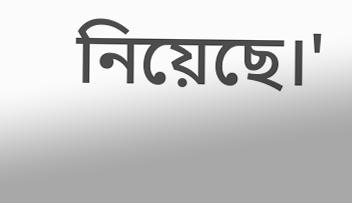নিয়েছে।'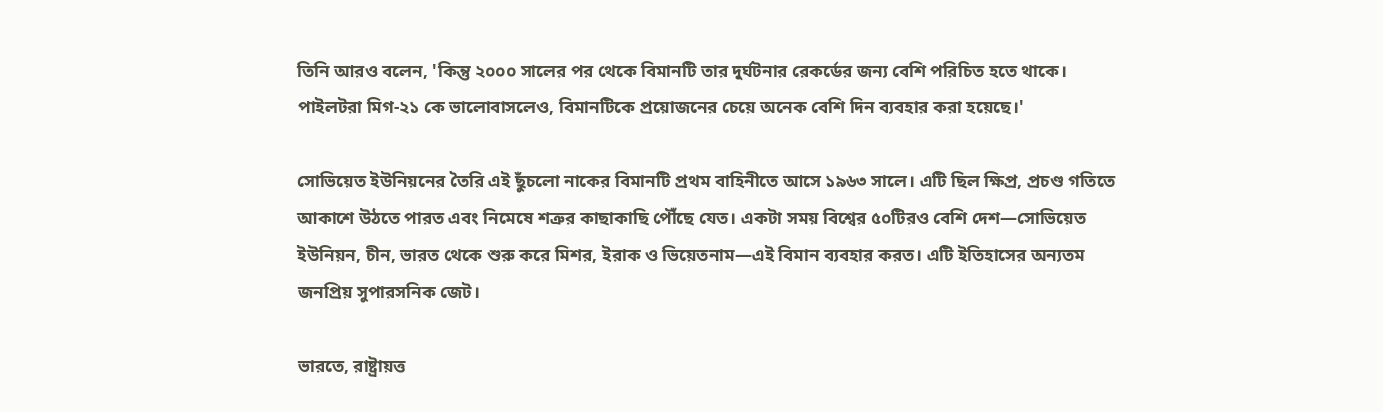তিনি আরও বলেন, 'কিন্তু ২০০০ সালের পর থেকে বিমানটি তার দুর্ঘটনার রেকর্ডের জন্য বেশি পরিচিত হতে থাকে। পাইলটরা মিগ-২১ কে ভালোবাসলেও, বিমানটিকে প্রয়োজনের চেয়ে অনেক বেশি দিন ব্যবহার করা হয়েছে।'

সোভিয়েত ইউনিয়নের তৈরি এই ছুঁচলো নাকের বিমানটি প্রথম বাহিনীতে আসে ১৯৬৩ সালে। এটি ছিল ক্ষিপ্র, প্রচণ্ড গতিতে আকাশে উঠতে পারত এবং নিমেষে শত্রুর কাছাকাছি পৌঁছে যেত। একটা সময় বিশ্বের ৫০টিরও বেশি দেশ—সোভিয়েত ইউনিয়ন, চীন, ভারত থেকে শুরু করে মিশর, ইরাক ও ভিয়েতনাম—এই বিমান ব্যবহার করত। এটি ইতিহাসের অন্যতম জনপ্রিয় সুপারসনিক জেট।

ভারতে, রাষ্ট্রায়ত্ত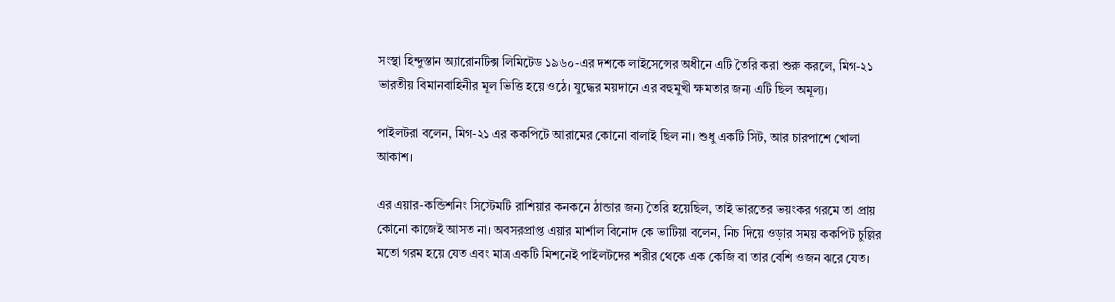সংস্থা হিন্দুস্তান অ্যারোনটিক্স লিমিটেড ১৯৬০-এর দশকে লাইসেন্সের অধীনে এটি তৈরি করা শুরু করলে, মিগ-২১ ভারতীয় বিমানবাহিনীর মূল ভিত্তি হয়ে ওঠে। যুদ্ধের ময়দানে এর বহুমুখী ক্ষমতার জন্য এটি ছিল অমূল্য।

পাইলটরা বলেন, মিগ-২১ এর ককপিটে আরামের কোনো বালাই ছিল না। শুধু একটি সিট, আর চারপাশে খোলা আকাশ।

এর এয়ার-কন্ডিশনিং সিস্টেমটি রাশিয়ার কনকনে ঠান্ডার জন্য তৈরি হয়েছিল, তাই ভারতের ভয়ংকর গরমে তা প্রায় কোনো কাজেই আসত না। অবসরপ্রাপ্ত এয়ার মার্শাল বিনোদ কে ভাটিয়া বলেন, নিচ দিয়ে ওড়ার সময় ককপিট চুল্লির মতো গরম হয়ে যেত এবং মাত্র একটি মিশনেই পাইলটদের শরীর থেকে এক কেজি বা তার বেশি ওজন ঝরে যেত।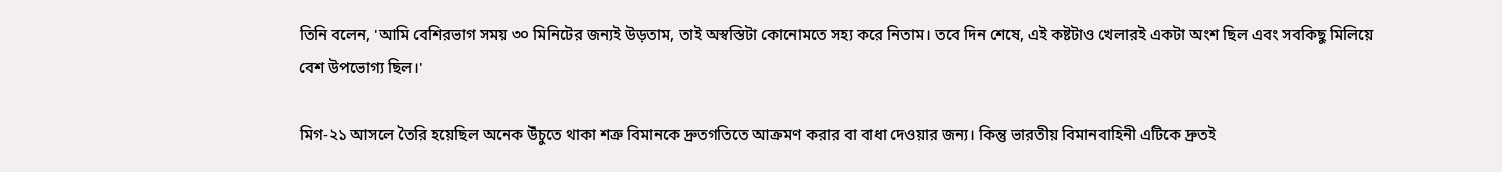তিনি বলেন, 'আমি বেশিরভাগ সময় ৩০ মিনিটের জন্যই উড়তাম, তাই অস্বস্তিটা কোনোমতে সহ্য করে নিতাম। তবে দিন শেষে, এই কষ্টটাও খেলারই একটা অংশ ছিল এবং সবকিছু মিলিয়ে বেশ উপভোগ্য ছিল।'

মিগ-২১ আসলে তৈরি হয়েছিল অনেক উঁচুতে থাকা শত্রু বিমানকে দ্রুতগতিতে আক্রমণ করার বা বাধা দেওয়ার জন্য। কিন্তু ভারতীয় বিমানবাহিনী এটিকে দ্রুতই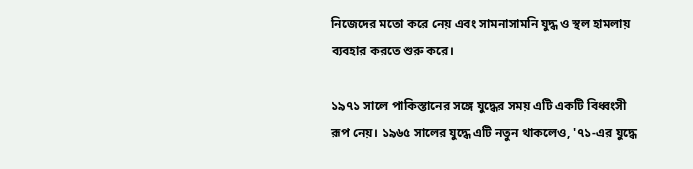নিজেদের মতো করে নেয় এবং সামনাসামনি যুদ্ধ ও স্থল হামলায় ব্যবহার করতে শুরু করে।

১৯৭১ সালে পাকিস্তানের সঙ্গে যুদ্ধের সময় এটি একটি বিধ্বংসী রূপ নেয়। ১৯৬৫ সালের যুদ্ধে এটি নতুন থাকলেও, '৭১-এর যুদ্ধে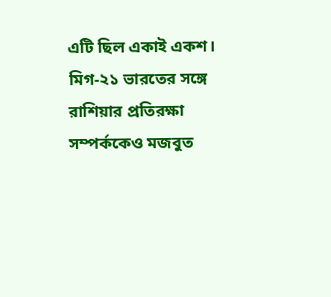এটি ছিল একাই একশ। মিগ-২১ ভারতের সঙ্গে রাশিয়ার প্রতিরক্ষা সম্পর্ককেও মজবুত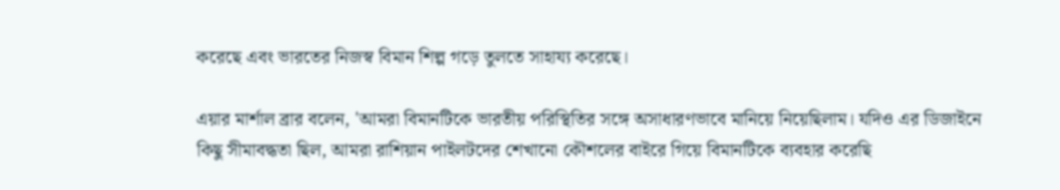করেছে এবং ভারতের নিজস্ব বিমান শিল্প গড়ে তুলতে সাহায্য করেছে।

এয়ার মার্শাল ব্রার বলেন, 'আমরা বিমানটিকে ভারতীয় পরিস্থিতির সঙ্গে অসাধারণভাবে মানিয়ে নিয়েছিলাম। যদিও এর ডিজাইনে কিছু সীমাবদ্ধতা ছিল, আমরা রাশিয়ান পাইলটদের শেখানো কৌশলের বাইরে গিয়ে বিমানটিকে ব্যবহার করেছি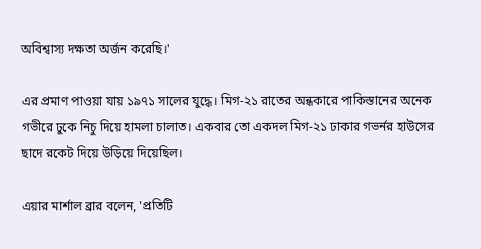অবিশ্বাস্য দক্ষতা অর্জন করেছি।'

এর প্রমাণ পাওয়া যায় ১৯৭১ সালের যুদ্ধে। মিগ-২১ রাতের অন্ধকারে পাকিস্তানের অনেক গভীরে ঢুকে নিচু দিয়ে হামলা চালাত। একবার তো একদল মিগ-২১ ঢাকার গভর্নর হাউসের ছাদে রকেট দিয়ে উড়িয়ে দিয়েছিল।

এয়ার মার্শাল ব্রার বলেন, 'প্রতিটি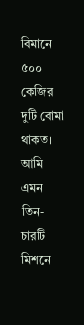বিমানে ৫০০ কেজির দুটি বোমা থাকত। আমি এমন তিন-চারটি মিশনে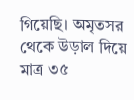গিয়েছি। অমৃতসর থেকে উড়াল দিয়ে মাত্র ৩৫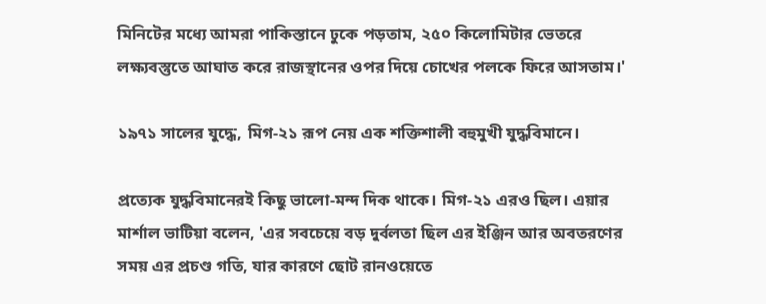মিনিটের মধ্যে আমরা পাকিস্তানে ঢুকে পড়তাম, ২৫০ কিলোমিটার ভেতরে লক্ষ্যবস্তুতে আঘাত করে রাজস্থানের ওপর দিয়ে চোখের পলকে ফিরে আসতাম।'

১৯৭১ সালের যুদ্ধে, মিগ-২১ রূপ নেয় এক শক্তিশালী বহুমুখী যুদ্ধবিমানে।

প্রত্যেক যুদ্ধবিমানেরই কিছু ভালো-মন্দ দিক থাকে। মিগ-২১ এরও ছিল। এয়ার মার্শাল ভাটিয়া বলেন, 'এর সবচেয়ে বড় দুর্বলতা ছিল এর ইঞ্জিন আর অবতরণের সময় এর প্রচণ্ড গতি, যার কারণে ছোট রানওয়েতে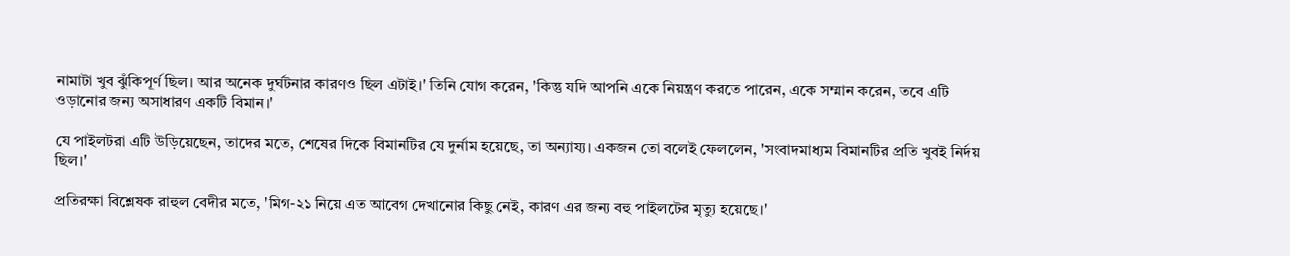নামাটা খুব ঝুঁকিপূর্ণ ছিল। আর অনেক দুর্ঘটনার কারণও ছিল এটাই।' তিনি যোগ করেন, 'কিন্তু যদি আপনি একে নিয়ন্ত্রণ করতে পারেন, একে সম্মান করেন, তবে এটি ওড়ানোর জন্য অসাধারণ একটি বিমান।'

যে পাইলটরা এটি উড়িয়েছেন, তাদের মতে, শেষের দিকে বিমানটির যে দুর্নাম হয়েছে, তা অন্যায্য। একজন তো বলেই ফেললেন, 'সংবাদমাধ্যম বিমানটির প্রতি খুবই নির্দয় ছিল।'

প্রতিরক্ষা বিশ্লেষক রাহুল বেদীর মতে, 'মিগ-২১ নিয়ে এত আবেগ দেখানোর কিছু নেই, কারণ এর জন্য বহু পাইলটের মৃত্যু হয়েছে।'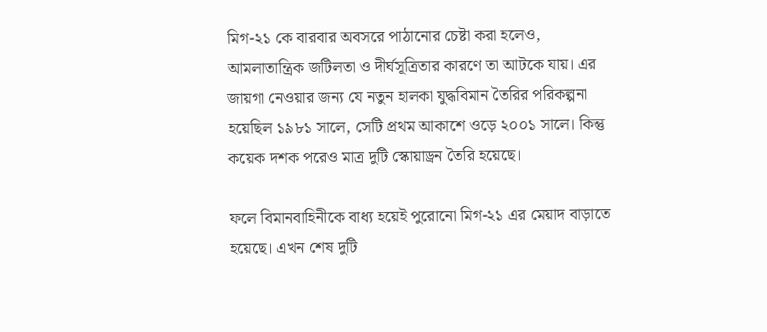মিগ-২১ কে বারবার অবসরে পাঠানোর চেষ্টা করা হলেও, আমলাতান্ত্রিক জটিলতা ও দীর্ঘসূত্রিতার কারণে তা আটকে যায়। এর জায়গা নেওয়ার জন্য যে নতুন হালকা যুদ্ধবিমান তৈরির পরিকল্পনা হয়েছিল ১৯৮১ সালে, সেটি প্রথম আকাশে ওড়ে ২০০১ সালে। কিন্তু কয়েক দশক পরেও মাত্র দুটি স্কোয়াড্রন তৈরি হয়েছে।

ফলে বিমানবাহিনীকে বাধ্য হয়েই পুরোনো মিগ-২১ এর মেয়াদ বাড়াতে হয়েছে। এখন শেষ দুটি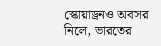স্কোয়াড্রনও অবসর নিলে, ভারতের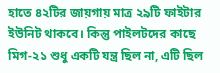হাতে ৪২টির জায়গায় মাত্র ২৯টি ফাইটার ইউনিট থাকবে। কিন্তু পাইলটদের কাছে মিগ-২১ শুধু একটি যন্ত্র ছিল না, এটি ছিল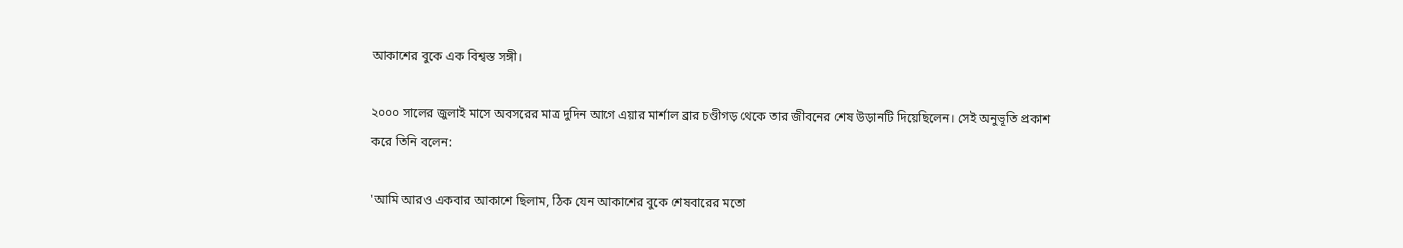আকাশের বুকে এক বিশ্বস্ত সঙ্গী।

২০০০ সালের জুলাই মাসে অবসরের মাত্র দুদিন আগে এয়ার মার্শাল ব্রার চণ্ডীগড় থেকে তার জীবনের শেষ উড়ানটি দিয়েছিলেন। সেই অনুভূতি প্রকাশ করে তিনি বলেন:

'আমি আরও একবার আকাশে ছিলাম, ঠিক যেন আকাশের বুকে শেষবারের মতো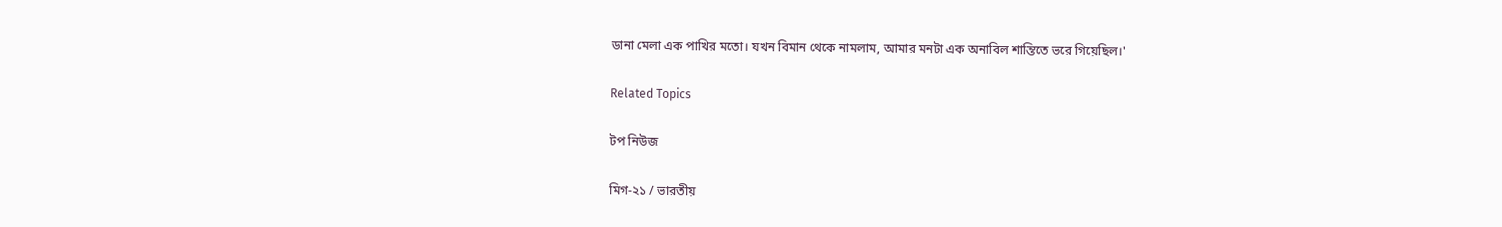ডানা মেলা এক পাখির মতো। যখন বিমান থেকে নামলাম, আমার মনটা এক অনাবিল শান্তিতে ভরে গিয়েছিল।'

Related Topics

টপ নিউজ

মিগ-২১ / ভারতীয়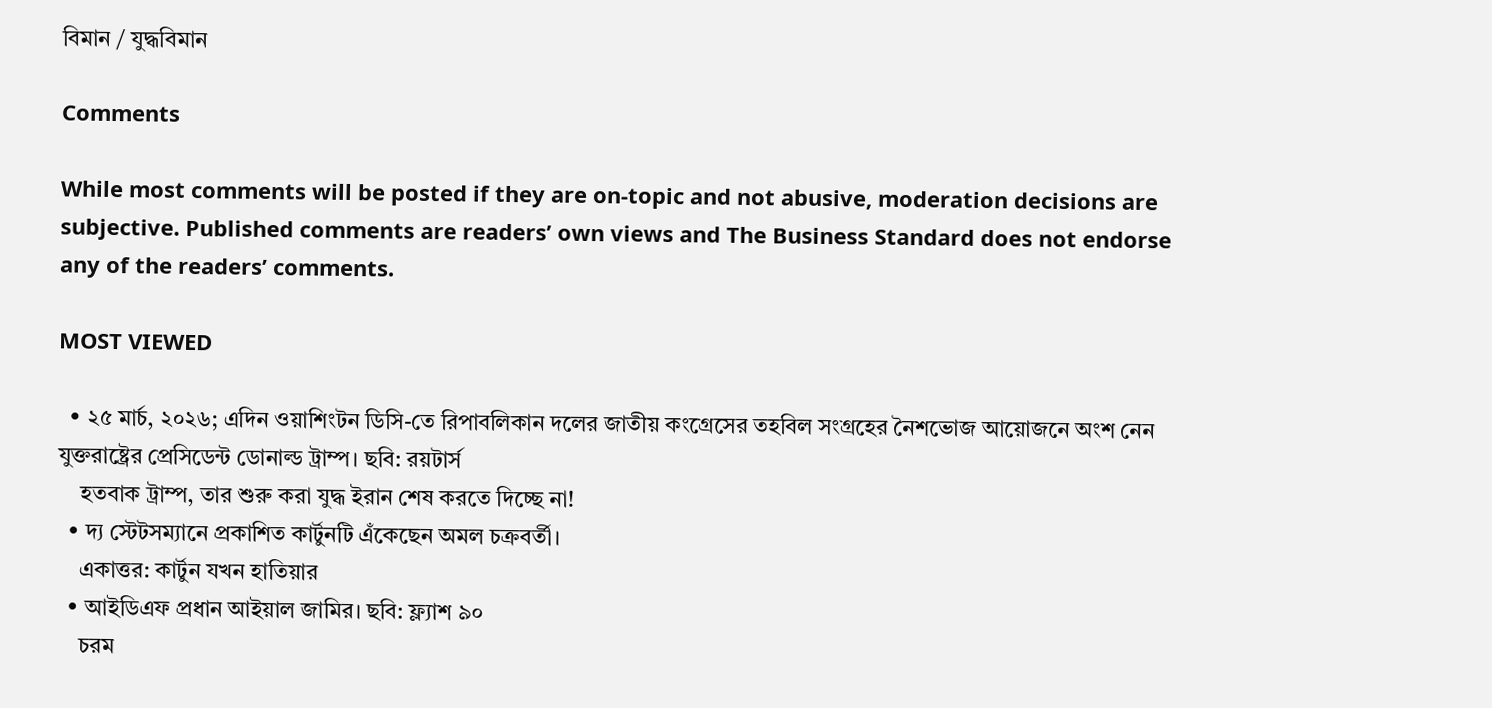বিমান / যুদ্ধবিমান

Comments

While most comments will be posted if they are on-topic and not abusive, moderation decisions are subjective. Published comments are readers’ own views and The Business Standard does not endorse any of the readers’ comments.

MOST VIEWED

  • ২৫ মার্চ, ২০২৬; এদিন ওয়াশিংটন ডিসি-তে রিপাবলিকান দলের জাতীয় কংগ্রেসের তহবিল সংগ্রহের নৈশভোজ আয়োজনে অংশ নেন যুক্তরাষ্ট্রের প্রেসিডেন্ট ডোনাল্ড ট্রাম্প। ছবি: রয়টার্স
    হতবাক ট্রাম্প, তার শুরু করা যুদ্ধ ইরান শেষ করতে দিচ্ছে না!
  • দ্য স্টেটসম্যানে প্রকাশিত কার্টুনটি এঁকেছেন অমল চক্রবর্তী।
    একাত্তর: কার্টুন যখন হাতিয়ার
  • আইডিএফ প্রধান আইয়াল জামির। ছবি: ফ্ল্যাশ ৯০
    চরম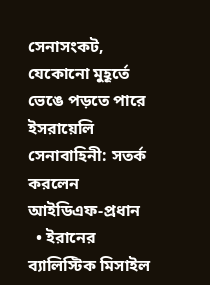সেনাসংকট, যেকোনো মুহূর্তে ভেঙে পড়তে পারে ইসরায়েলি সেনাবাহিনী: সতর্ক করলেন আইডিএফ-প্রধান
  • ইরানের ব্যালিস্টিক মিসাইল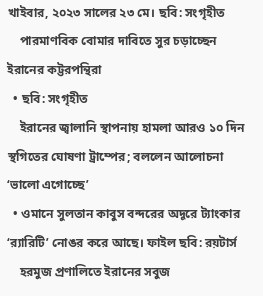খাইবার, ২০২৩ সালের ২৩ মে। ছবি: সংগৃহীত
    পারমাণবিক বোমার দাবিতে সুর চড়াচ্ছেন ইরানের কট্টরপন্থিরা
  • ছবি: সংগৃহীত
    ইরানের জ্বালানি স্থাপনায় হামলা আরও ১০ দিন স্থগিতের ঘোষণা ট্রাম্পের; বললেন আলোচনা ‘ভালো এগোচ্ছে’
  • ওমানে সুলতান কাবুস বন্দরের অদূরে ট্যাংকার ‘র‍্যারিটি’ নোঙর করে আছে। ফাইল ছবি: রয়টার্স
    হরমুজ প্রণালিতে ইরানের সবুজ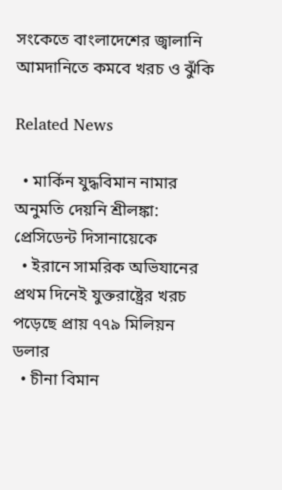সংকেতে বাংলাদেশের জ্বালানি আমদানিতে কমবে খরচ ও ঝুঁকি

Related News

  • মার্কিন যুদ্ধবিমান নামার অনুমতি দেয়নি শ্রীলঙ্কা: প্রেসিডেন্ট দিসানায়েকে
  • ইরানে সামরিক অভিযানের প্রথম দিনেই যুক্তরাষ্ট্রের খরচ পড়েছে প্রায় ৭৭৯ মিলিয়ন ডলার
  • চীনা বিমান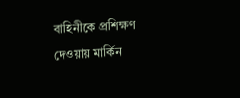বাহিনীকে প্রশিক্ষণ দেওয়ায় মার্কিন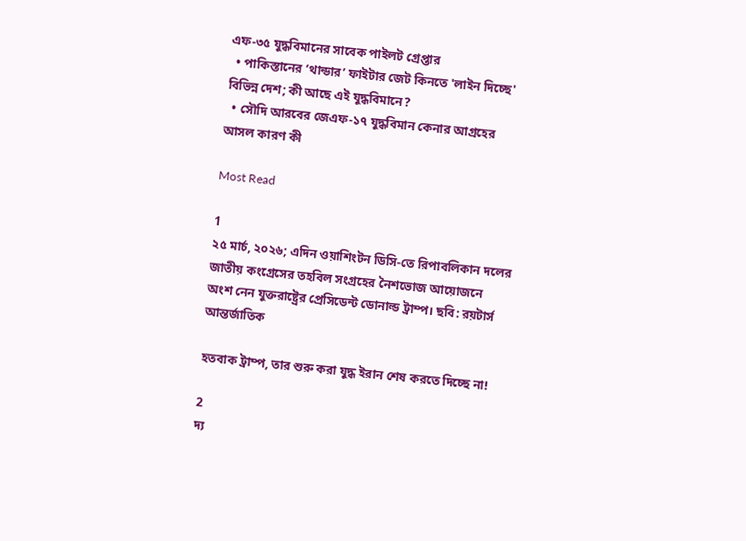এফ-৩৫ যুদ্ধবিমানের সাবেক পাইলট গ্রেপ্তার
  • পাকিস্তানের ‘থান্ডার’ ফাইটার জেট কিনতে 'লাইন দিচ্ছে' বিভিন্ন দেশ; কী আছে এই যুদ্ধবিমানে?
  • সৌদি আরবের জেএফ-১৭ যুদ্ধবিমান কেনার আগ্রহের আসল কারণ কী

Most Read

1
২৫ মার্চ, ২০২৬; এদিন ওয়াশিংটন ডিসি-তে রিপাবলিকান দলের জাতীয় কংগ্রেসের তহবিল সংগ্রহের নৈশভোজ আয়োজনে অংশ নেন যুক্তরাষ্ট্রের প্রেসিডেন্ট ডোনাল্ড ট্রাম্প। ছবি: রয়টার্স
আন্তর্জাতিক

হতবাক ট্রাম্প, তার শুরু করা যুদ্ধ ইরান শেষ করতে দিচ্ছে না!

2
দ্য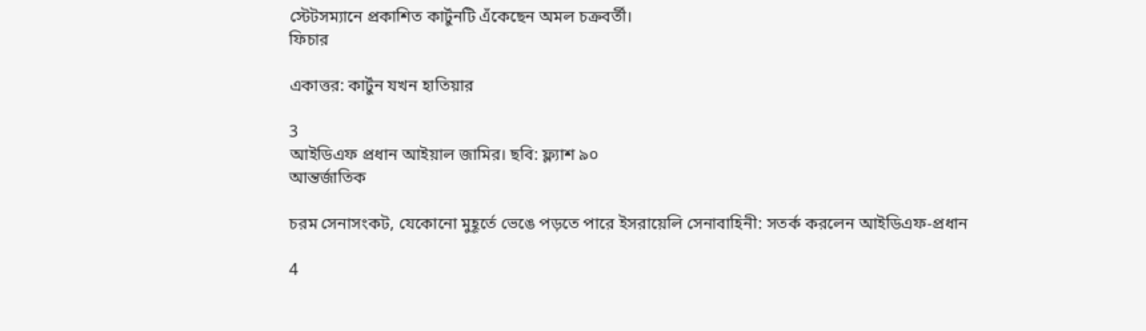স্টেটসম্যানে প্রকাশিত কার্টুনটি এঁকেছেন অমল চক্রবর্তী।
ফিচার

একাত্তর: কার্টুন যখন হাতিয়ার

3
আইডিএফ প্রধান আইয়াল জামির। ছবি: ফ্ল্যাশ ৯০
আন্তর্জাতিক

চরম সেনাসংকট, যেকোনো মুহূর্তে ভেঙে পড়তে পারে ইসরায়েলি সেনাবাহিনী: সতর্ক করলেন আইডিএফ-প্রধান

4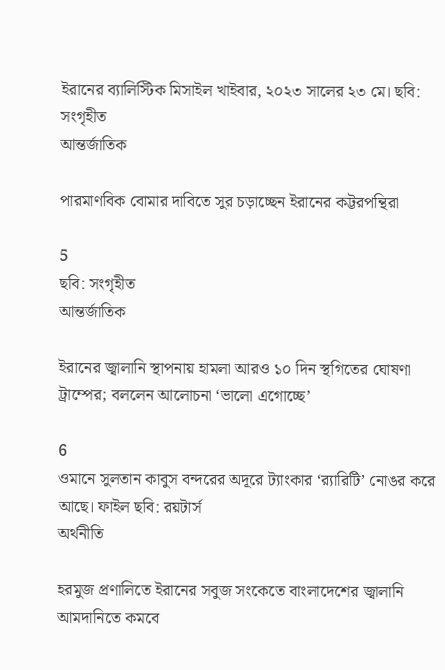ইরানের ব্যালিস্টিক মিসাইল খাইবার, ২০২৩ সালের ২৩ মে। ছবি: সংগৃহীত
আন্তর্জাতিক

পারমাণবিক বোমার দাবিতে সুর চড়াচ্ছেন ইরানের কট্টরপন্থিরা

5
ছবি: সংগৃহীত
আন্তর্জাতিক

ইরানের জ্বালানি স্থাপনায় হামলা আরও ১০ দিন স্থগিতের ঘোষণা ট্রাম্পের; বললেন আলোচনা ‘ভালো এগোচ্ছে’

6
ওমানে সুলতান কাবুস বন্দরের অদূরে ট্যাংকার ‘র‍্যারিটি’ নোঙর করে আছে। ফাইল ছবি: রয়টার্স
অর্থনীতি

হরমুজ প্রণালিতে ইরানের সবুজ সংকেতে বাংলাদেশের জ্বালানি আমদানিতে কমবে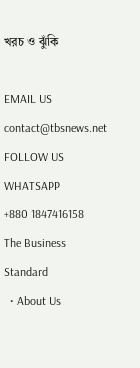খরচ ও ঝুঁকি

EMAIL US
contact@tbsnews.net
FOLLOW US
WHATSAPP
+880 1847416158
The Business Standard
  • About Us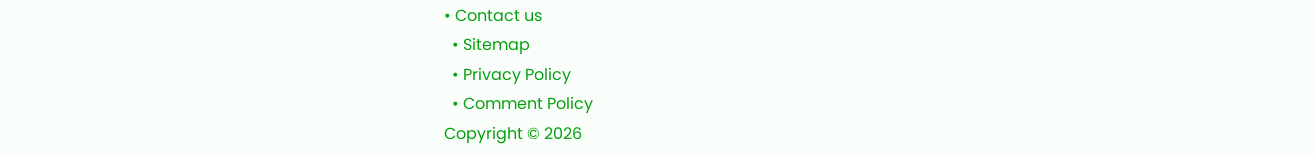• Contact us
  • Sitemap
  • Privacy Policy
  • Comment Policy
Copyright © 2026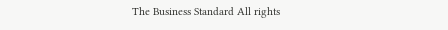The Business Standard All rights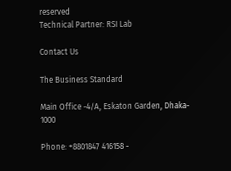reserved
Technical Partner: RSI Lab

Contact Us

The Business Standard

Main Office -4/A, Eskaton Garden, Dhaka- 1000

Phone: +8801847 416158 -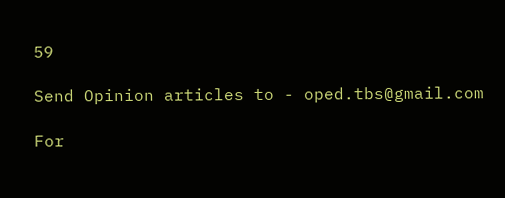59

Send Opinion articles to - oped.tbs@gmail.com

For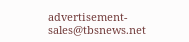advertisement- sales@tbsnews.net